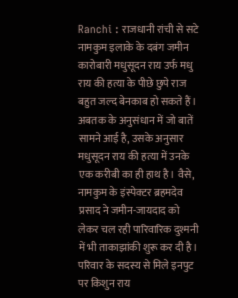Ranchi : राजधानी रांची से सटे नामकुम इलाके के दबंग जमीन कारोबारी मधुसूदन राय उर्फ मधु राय की हत्या के पीछे छुपे राज बहुत जल्द बेनकाब हो सकते हैं। अबतक के अनुसंधान में जो बातें सामने आई है, उसके अनुसार मधुसूदन राय की हत्या में उनके एक करीबी का ही हाथ है। वैसे, नामकुम के इंस्पेक्टर ब्रहमदेव प्रसाद ने जमीन-जायदाद को लेकर चल रही पारिवारिक दुश्मनी में भी ताकाझांकी शुरू कर दी है। परिवार के सदस्य से मिले इनपुट पर किशुन राय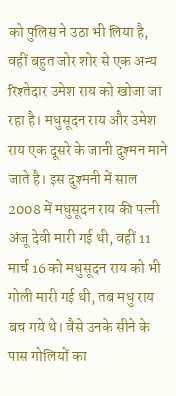को पुलिस ने उठा भी लिया है, वहीं बहुत जोर शोर से एक अन्य रिश्तेदार उमेश राय को खोजा जा रहा है। मधुसूदन राय और उमेश राय एक दूसरे के जानी दुश्मन माने जाते है। इस दुश्मनी में साल 2008 में मधुसूदन राय की पत्नी अंजू देवी मारी गई थी, वहीं 11 मार्च 16 को मधुसूदन राय को भी गोली मारी गई थी, तब मधु राय बच गये थे। वैसे उनके सीने के पास गोलियों का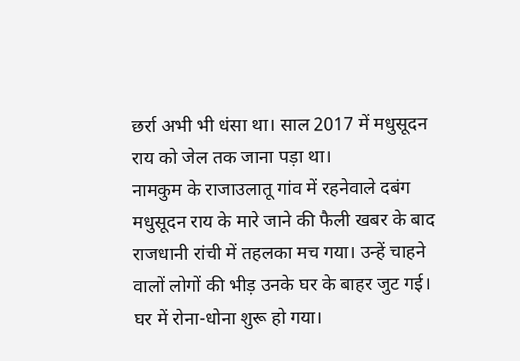छर्रा अभी भी धंसा था। साल 2017 में मधुसूदन राय को जेल तक जाना पड़ा था।
नामकुम के राजाउलातू गांव में रहनेवाले दबंग मधुसूदन राय के मारे जाने की फैली खबर के बाद राजधानी रांची में तहलका मच गया। उन्हें चाहने वालों लोगों की भीड़ उनके घर के बाहर जुट गई। घर में रोना-धोना शुरू हो गया।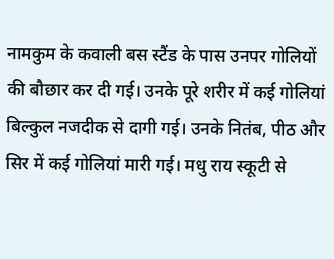नामकुम के कवाली बस स्टैंड के पास उनपर गोलियों की बौछार कर दी गई। उनके पूरे शरीर में कई गोलियां बिल्कुल नजदीक से दागी गई। उनके नितंब, पीठ और सिर में कई गोलियां मारी गई। मधु राय स्कूटी से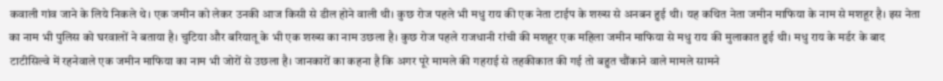कवाली गांव जाने के लिये निकले थे। एक जमीन को लेकर उनकी आज किसी से डील होने वाली थी। कुछ रोज पहले भी मधु राय की एक नेता टाईप के शख्स से अनबन हुई थी। यह कथित नेता जमीन माफिया के नाम से मशहूर है। इस नेता का नाम भी पुलिस को घरवालों ने बताया है। चुटिया और बरियातू के भी एक शख्स का नाम उछला है। कुछ रोज पहले राजधानी रांची की मशहूर एक महिला जमीन माफिया से मधु राय की मुलाकात हुई थी। मधु राय के मर्डर के बाद टाटीसिल्वे में रहनेवाले एक जमीन माफिया का नाम भी जोरों से उछला है। जानकारों का कहना है कि अगर पूरे मामले की गहराई से तहकीकात की गई तो बहुत चौंकाने वाले मामले सामने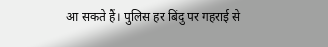आ सकते हैं। पुलिस हर बिंदु पर गहराई से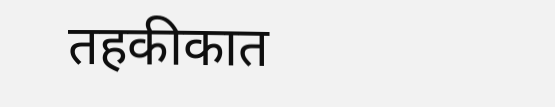तहकीकात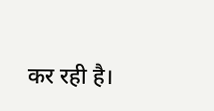कर रही है।